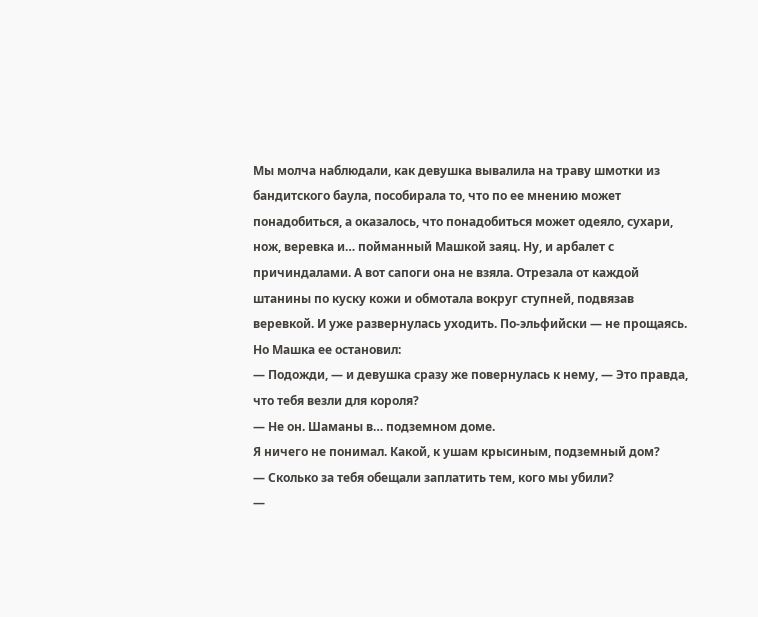Мы молча наблюдали, как девушка вывалила на траву шмотки из бандитского баула, пособирала то, что по ее мнению может понадобиться, а оказалось, что понадобиться может одеяло, сухари, нож, веревка и… пойманный Машкой заяц. Ну, и арбалет с причиндалами. А вот сапоги она не взяла. Отрезала от каждой штанины по куску кожи и обмотала вокруг ступней, подвязав веревкой. И уже развернулась уходить. По-эльфийски — не прощаясь. Но Машка ее остановил:
— Подожди, — и девушка сразу же повернулась к нему, — Это правда, что тебя везли для короля?
— Не он. Шаманы в… подземном доме.
Я ничего не понимал. Какой, к ушам крысиным, подземный дом?
— Сколько за тебя обещали заплатить тем, кого мы убили?
—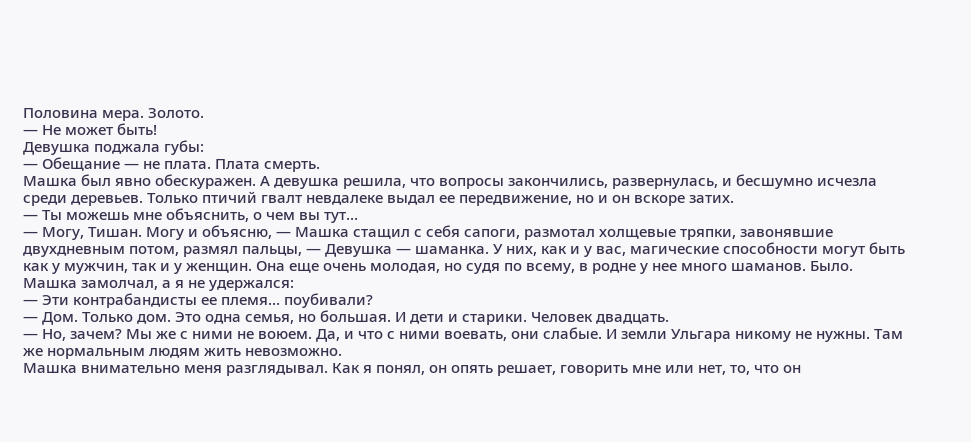Половина мера. Золото.
— Не может быть!
Девушка поджала губы:
— Обещание — не плата. Плата смерть.
Машка был явно обескуражен. А девушка решила, что вопросы закончились, развернулась, и бесшумно исчезла среди деревьев. Только птичий гвалт невдалеке выдал ее передвижение, но и он вскоре затих.
— Ты можешь мне объяснить, о чем вы тут…
— Могу, Тишан. Могу и объясню, — Машка стащил с себя сапоги, размотал холщевые тряпки, завонявшие двухдневным потом, размял пальцы, — Девушка — шаманка. У них, как и у вас, магические способности могут быть как у мужчин, так и у женщин. Она еще очень молодая, но судя по всему, в родне у нее много шаманов. Было.
Машка замолчал, а я не удержался:
— Эти контрабандисты ее племя… поубивали?
— Дом. Только дом. Это одна семья, но большая. И дети и старики. Человек двадцать.
— Но, зачем? Мы же с ними не воюем. Да, и что с ними воевать, они слабые. И земли Ульгара никому не нужны. Там же нормальным людям жить невозможно.
Машка внимательно меня разглядывал. Как я понял, он опять решает, говорить мне или нет, то, что он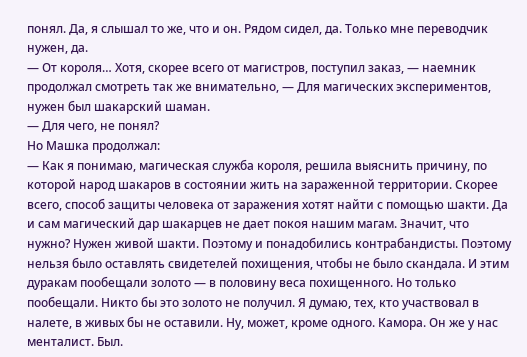понял. Да, я слышал то же, что и он. Рядом сидел, да. Только мне переводчик нужен, да.
— От короля… Хотя, скорее всего от магистров, поступил заказ, — наемник продолжал смотреть так же внимательно, — Для магических экспериментов, нужен был шакарский шаман.
— Для чего, не понял?
Но Машка продолжал:
— Как я понимаю, магическая служба короля, решила выяснить причину, по которой народ шакаров в состоянии жить на зараженной территории. Скорее всего, способ защиты человека от заражения хотят найти с помощью шакти. Да и сам магический дар шакарцев не дает покоя нашим магам. Значит, что нужно? Нужен живой шакти. Поэтому и понадобились контрабандисты. Поэтому нельзя было оставлять свидетелей похищения, чтобы не было скандала. И этим дуракам пообещали золото — в половину веса похищенного. Но только пообещали. Никто бы это золото не получил. Я думаю, тех, кто участвовал в налете, в живых бы не оставили. Ну, может, кроме одного. Камора. Он же у нас менталист. Был.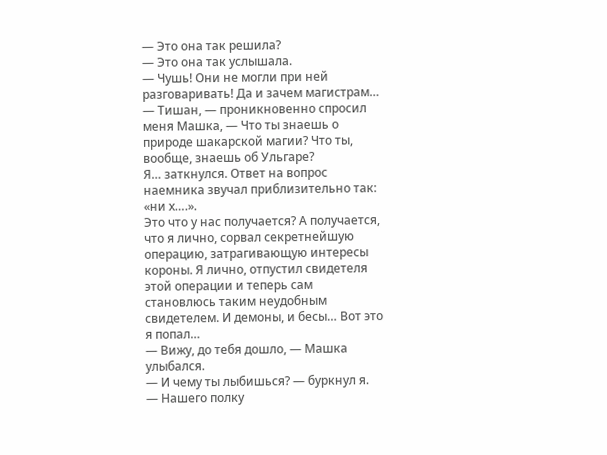— Это она так решила?
— Это она так услышала.
— Чушь! Они не могли при ней разговаривать! Да и зачем магистрам…
— Тишан, — проникновенно спросил меня Машка, — Что ты знаешь о природе шакарской магии? Что ты, вообще, знаешь об Ульгаре?
Я… заткнулся. Ответ на вопрос наемника звучал приблизительно так: «ни х….».
Это что у нас получается? А получается, что я лично, сорвал секретнейшую операцию, затрагивающую интересы короны. Я лично, отпустил свидетеля этой операции и теперь сам становлюсь таким неудобным свидетелем. И демоны, и бесы… Вот это я попал…
— Вижу, до тебя дошло, — Машка улыбался.
— И чему ты лыбишься? — буркнул я.
— Нашего полку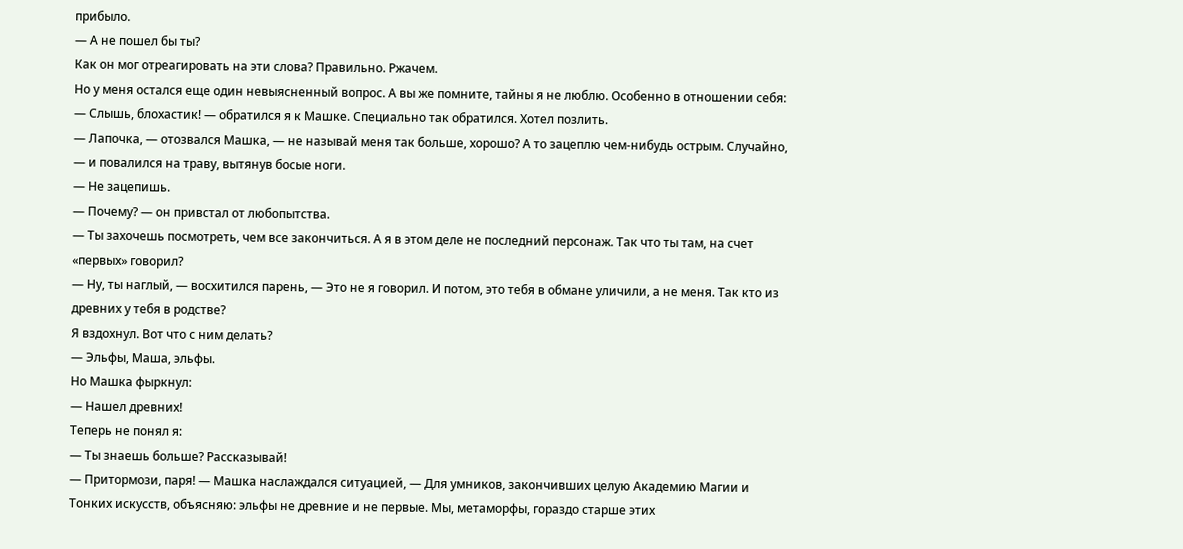прибыло.
— А не пошел бы ты?
Как он мог отреагировать на эти слова? Правильно. Ржачем.
Но у меня остался еще один невыясненный вопрос. А вы же помните, тайны я не люблю. Особенно в отношении себя:
— Слышь, блохастик! — обратился я к Машке. Специально так обратился. Хотел позлить.
— Лапочка, — отозвался Машка, — не называй меня так больше, хорошо? А то зацеплю чем-нибудь острым. Случайно, — и повалился на траву, вытянув босые ноги.
— Не зацепишь.
— Почему? — он привстал от любопытства.
— Ты захочешь посмотреть, чем все закончиться. А я в этом деле не последний персонаж. Так что ты там, на счет «первых» говорил?
— Ну, ты наглый, — восхитился парень, — Это не я говорил. И потом, это тебя в обмане уличили, а не меня. Так кто из древних у тебя в родстве?
Я вздохнул. Вот что с ним делать?
— Эльфы, Маша, эльфы.
Но Машка фыркнул:
— Нашел древних!
Теперь не понял я:
— Ты знаешь больше? Рассказывай!
— Притормози, паря! — Машка наслаждался ситуацией, — Для умников, закончивших целую Академию Магии и Тонких искусств, объясняю: эльфы не древние и не первые. Мы, метаморфы, гораздо старше этих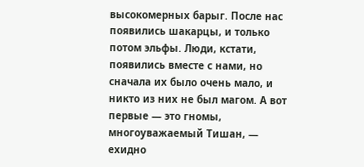высокомерных барыг. После нас появились шакарцы, и только потом эльфы. Люди, кстати, появились вместе с нами, но сначала их было очень мало, и никто из них не был магом. А вот первые — это гномы, многоуважаемый Тишан, — ехидно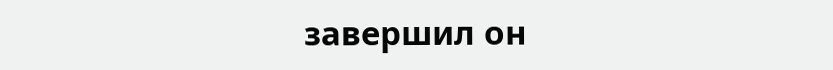завершил он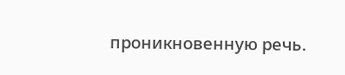проникновенную речь.